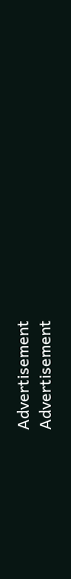Advertisement
Advertisement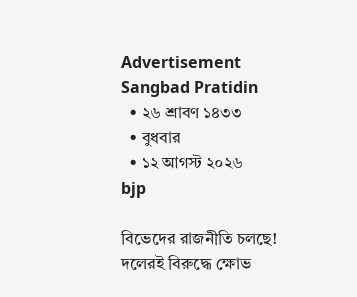Advertisement
Sangbad Pratidin
  • ২৬ শ্রাবণ ১৪৩৩
  • বুধবার
  • ১২ আগস্ট ২০২৬
bjp

বিভেদের রাজনীতি চলছে! দলেরই বিরুদ্ধে ক্ষোভ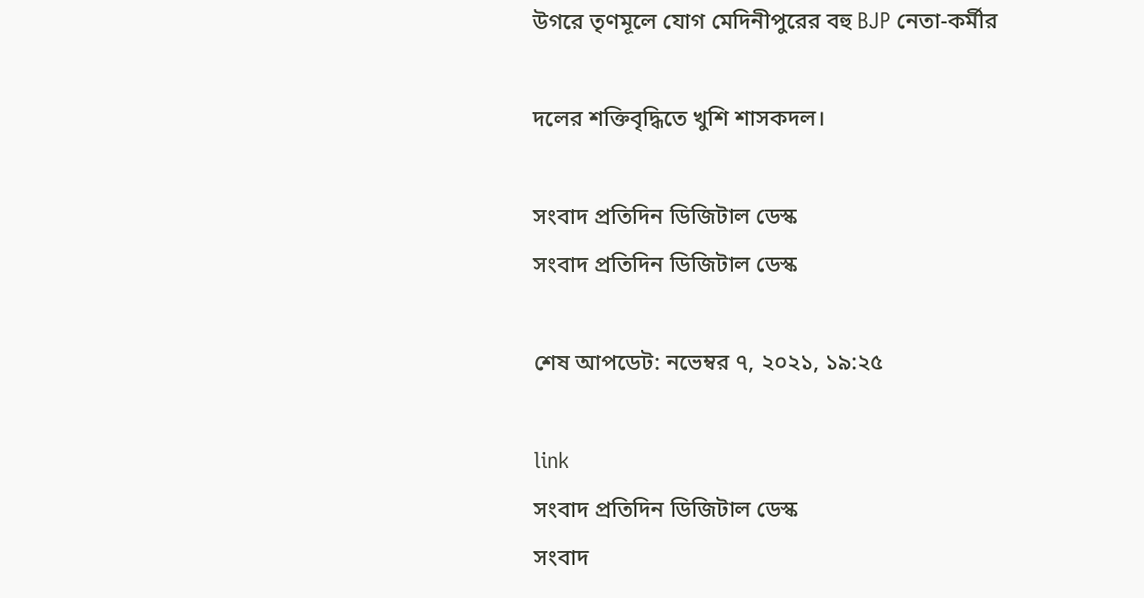উগরে তৃণমূলে যোগ মেদিনীপুরের বহু BJP নেতা-কর্মীর

দলের শক্তিবৃদ্ধিতে খুশি শাসকদল।

সংবাদ প্রতিদিন ডিজিটাল ডেস্ক
সংবাদ প্রতিদিন ডিজিটাল ডেস্ক

শেষ আপডেট: নভেম্বর ৭, ২০২১, ১৯:২৫

link
সংবাদ প্রতিদিন ডিজিটাল ডেস্ক
সংবাদ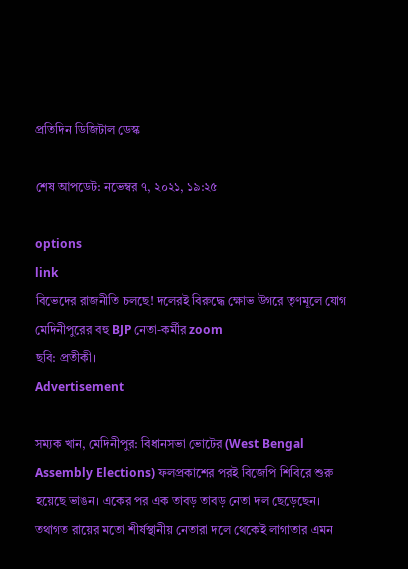প্রতিদিন ডিজিটাল ডেস্ক

শেষ আপডেট: নভেম্বর ৭, ২০২১, ১৯:২৫

options
link
বিভেদের রাজনীতি চলছে! দলেরই বিরুদ্ধে ক্ষোভ উগরে তৃণমূলে যোগ মেদিনীপুরের বহু BJP নেতা-কর্মীর zoom
ছবি: প্রতীকী।
Advertisement

সম্যক খান, মেদিনীপুর: বিধানসভা ভোটের (West Bengal Assembly Elections) ফলপ্রকাশের পরই বিজেপি শিবিরে শুরু হয়েছে ভাঙন। একের পর এক তাবড় তাবড় নেতা দল ছেড়েছেন। তথাগত রায়ের মতো শীর্ষস্থানীয় নেতারা দলে থেকেই লাগাতার এমন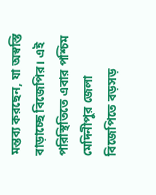মন্তব্য করছেন, যা অস্বস্তি বাড়াচ্ছে বিজেপির। এই পরিস্থিতিতে এবার পশ্চিম মেদিনীপুর জেলা বিজেপিতে বড়সড়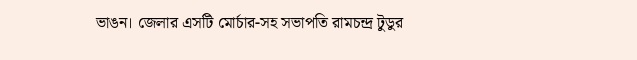ভাঙন। জেলার এসটি মোর্চার-সহ সভাপতি রামচন্দ্র টুডুর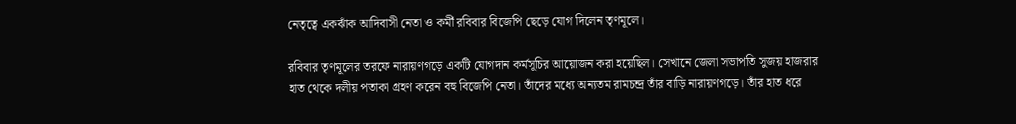নেতৃত্বে একঝাঁক আদিবাসী নেতা ও কর্মী রবিবার বিজেপি ছেড়ে যোগ দিলেন তৃণমূলে।

রবিবার তৃণমূলের তরফে নারায়ণগড়ে একটি যোগদান কর্মসূচির আয়োজন করা হয়েছিল। সেখানে জেলা সভাপতি সুজয় হাজরার হাত থেকে দলীয় পতাকা গ্রহণ করেন বহু বিজেপি নেতা। তাঁদের মধ্যে অন্যতম রামচন্দ্র তাঁর বাড়ি নারায়ণগড়ে। তাঁর হাত ধরে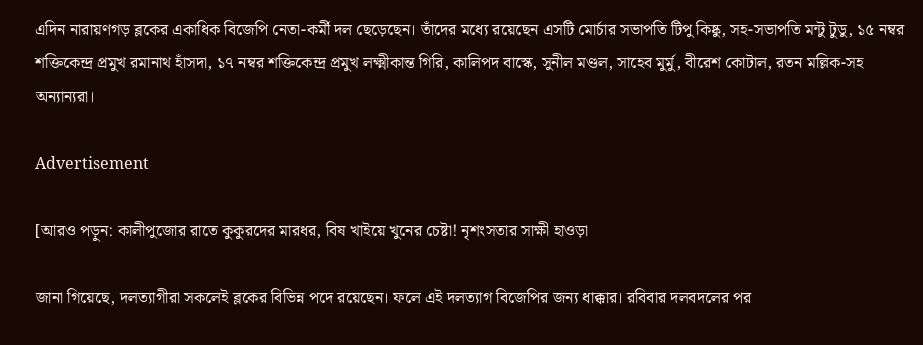এদিন নারায়ণগড় ব্লকের একাধিক বিজেপি নেতা-কর্মী দল ছেড়েছেন। তাঁদের মধ্যে রয়েছেন এসটি মোর্চার সভাপতি টিপু কিষ্কু, সহ-সভাপতি মন্টু টুডু, ১৫ নম্বর শক্তিকেন্দ্র প্রমুখ রমানাথ হাঁসদা, ১৭ নম্বর শক্তিকেন্দ্র প্রমুখ লক্ষ্মীকান্ত গিরি, কালিপদ বাস্কে, সুনীল মণ্ডল, সাহেব মুর্মু, বীরেশ কোটাল, রতন মল্লিক-সহ অন্যান্যরা।

Advertisement

[আরও পড়ুন: কালীপুজোর রাতে কুকুরদের মারধর, বিষ খাইয়ে খুনের চেষ্টা! নৃশংসতার সাক্ষী হাওড়া

জানা গিয়েছে, দলত্যাগীরা সকলেই ব্লকের বিভিন্ন পদে রয়েছেন। ফলে এই দলত্যাগ বিজেপির জন্য ধাক্কার। রবিবার দলবদলের পর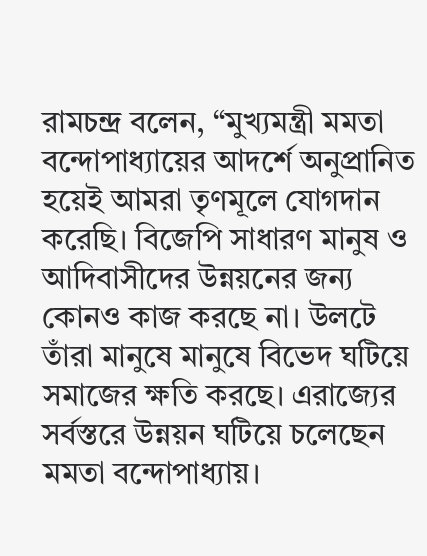রামচন্দ্র বলেন, “মুখ্যমন্ত্রী মমতা বন্দোপাধ্যায়ের আদর্শে অনুপ্রানিত হয়েই আমরা তৃণমূলে যোগদান করেছি। বিজেপি সাধারণ মানুষ ও আদিবাসীদের উন্নয়নের জন্য কোনও কাজ করছে না। উলটে তাঁরা মানুষে মানুষে বিভেদ ঘটিয়ে সমাজের ক্ষতি করছে। এরাজ্যের সর্বস্তরে উন্নয়ন ঘটিয়ে চলেছেন মমতা বন্দোপাধ্যায়।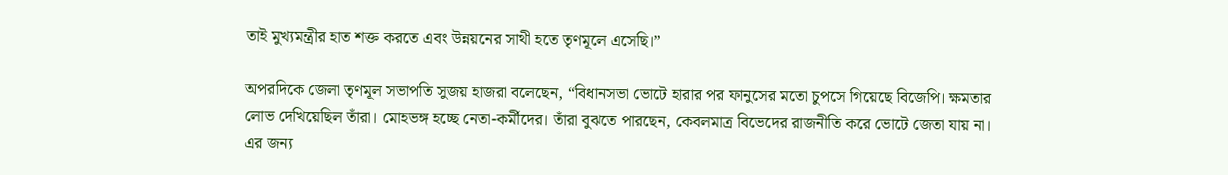তাই মুখ্যমন্ত্রীর হাত শক্ত করতে এবং উন্নয়নের সাথী হতে তৃণমূলে এসেছি।”

অপরদিকে জেলা তৃণমূল সভাপতি সুজয় হাজরা বলেছেন, “বিধানসভা ভোটে হারার পর ফানুসের মতো চুপসে গিয়েছে বিজেপি। ক্ষমতার লোভ দেখিয়েছিল তাঁরা। মোহভঙ্গ হচ্ছে নেতা-কর্মীদের। তাঁরা বুঝতে পারছেন, কেবলমাত্র বিভেদের রাজনীতি করে ভোটে জেতা যায় না। এর জন্য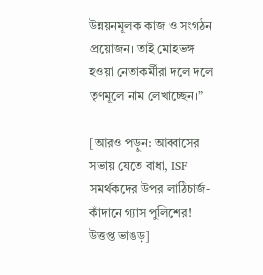উন্নয়নমূলক কাজ ও সংগঠন প্রয়োজন। তাই মোহভঙ্গ হওয়া নেতাকর্মীরা দলে দলে তৃণমূলে নাম লেখাচ্ছেন।”

[আরও পড়ুন: আব্বাসের সভায় যেতে বাধা, ISF সমর্থকদের উপর লাঠিচার্জ-কাঁদানে গ্যাস পুলিশের! উত্তপ্ত ভাঙড়]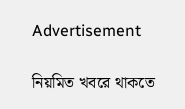Advertisement

নিয়মিত খবরে থাকতে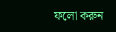ফলো করুন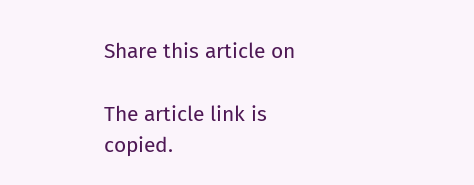Share this article on

The article link is copied.